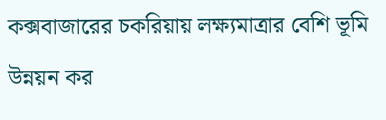কক্সবাজারের চকরিয়ায় লক্ষ্যমাত্রার বেশি ভূমি উন্নয়ন কর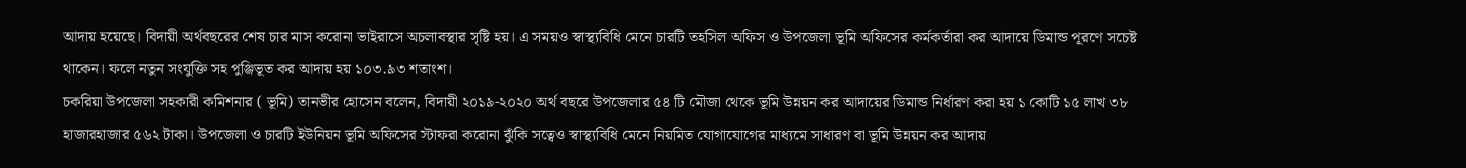আদায় হয়েছে। বিদায়ী অর্থবছরের শেষ চার মাস করোনা ভাইরাসে অচলাবস্থার সৃষ্টি হয়। এ সময়ও স্বাস্থ্যবিধি মেনে চারটি তহসিল অফিস ও উপজেলা ভূমি অফিসের কর্মকর্তারা কর আদায়ে ডিমান্ড পূরণে সচেষ্ট থাকেন। ফলে নতুন সংযুক্তি সহ পুঞ্জিভূত কর আদায় হয় ১০৩.৯৩ শতাংশ।
চকরিয়া উপজেলা সহকারী কমিশনার ( ভূমি) তানভীর হোসেন বলেন, বিদায়ী ২০১৯-২০২০ অর্থ বছরে উপজেলার ৫৪ টি মৌজা থেকে ভূমি উন্নয়ন কর আদায়ের ডিমান্ড নির্ধারণ করা হয় ১ কোটি ১৫ লাখ ৩৮ হাজারহাজার ৫৬২ টাকা। উপজেলা ও চারটি ইউনিয়ন ভূমি অফিসের স্টাফরা করোনা ঝুঁকি সত্বেও স্বাস্থ্যবিধি মেনে নিয়মিত যোগাযোগের মাধ্যমে সাধারণ বা ভূমি উন্নয়ন কর আদায়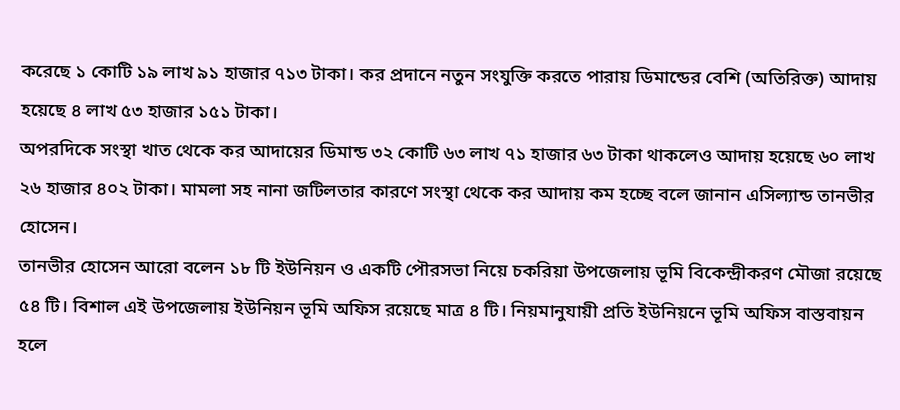করেছে ১ কোটি ১৯ লাখ ৯১ হাজার ৭১৩ টাকা। কর প্রদানে নতুন সংযুক্তি করতে পারায় ডিমান্ডের বেশি (অতিরিক্ত) আদায় হয়েছে ৪ লাখ ৫৩ হাজার ১৫১ টাকা।
অপরদিকে সংস্থা খাত থেকে কর আদায়ের ডিমান্ড ৩২ কোটি ৬৩ লাখ ৭১ হাজার ৬৩ টাকা থাকলেও আদায় হয়েছে ৬০ লাখ ২৬ হাজার ৪০২ টাকা। মামলা সহ নানা জটিলতার কারণে সংস্থা থেকে কর আদায় কম হচ্ছে বলে জানান এসিল্যান্ড তানভীর হোসেন।
তানভীর হোসেন আরো বলেন ১৮ টি ইউনিয়ন ও একটি পৌরসভা নিয়ে চকরিয়া উপজেলায় ভূমি বিকেন্দ্রীকরণ মৌজা রয়েছে ৫৪ টি। বিশাল এই উপজেলায় ইউনিয়ন ভূমি অফিস রয়েছে মাত্র ৪ টি। নিয়মানুযায়ী প্রতি ইউনিয়নে ভূমি অফিস বাস্তবায়ন হলে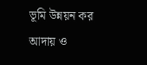ভূমি উন্নয়ন কর আদায় ও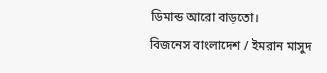ডিমান্ড আরো বাড়তো।
বিজনেস বাংলাদেশ / ইমরান মাসুদ